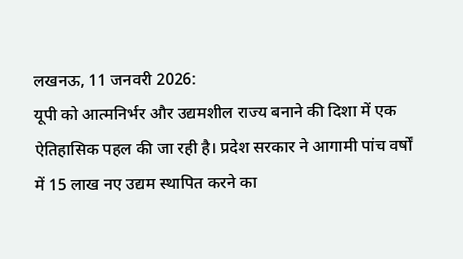लखनऊ, 11 जनवरी 2026:
यूपी को आत्मनिर्भर और उद्यमशील राज्य बनाने की दिशा में एक ऐतिहासिक पहल की जा रही है। प्रदेश सरकार ने आगामी पांच वर्षों में 15 लाख नए उद्यम स्थापित करने का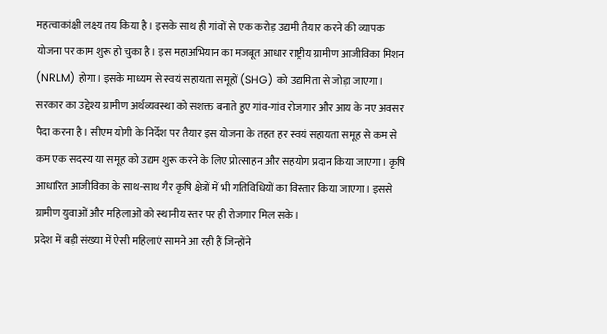महत्वाकांक्षी लक्ष्य तय किया है। इसके साथ ही गांवों से एक करोड़ उद्यमी तैयार करने की व्यापक योजना पर काम शुरू हो चुका है। इस महाअभियान का मजबूत आधार राष्ट्रीय ग्रामीण आजीविका मिशन (NRLM) होगा। इसके माध्यम से स्वयं सहायता समूहों (SHG) को उद्यमिता से जोड़ा जाएगा।
सरकार का उद्देश्य ग्रामीण अर्थव्यवस्था को सशक्त बनाते हुए गांव-गांव रोजगार और आय के नए अवसर पैदा करना है। सीएम योगी के निर्देश पर तैयार इस योजना के तहत हर स्वयं सहायता समूह से कम से कम एक सदस्य या समूह को उद्यम शुरू करने के लिए प्रोत्साहन और सहयोग प्रदान किया जाएगा। कृषि आधारित आजीविका के साथ-साथ गैर कृषि क्षेत्रों में भी गतिविधियों का विस्तार किया जाएगा। इससे ग्रामीण युवाओं और महिलाओं को स्थानीय स्तर पर ही रोजगार मिल सके।
प्रदेश में बड़ी संख्या में ऐसी महिलाएं सामने आ रही हैं जिन्होंने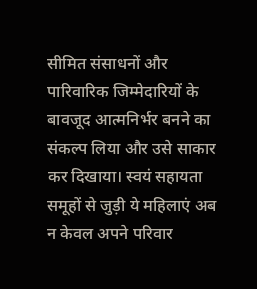सीमित संसाधनों और पारिवारिक जिम्मेदारियों के बावजूद आत्मनिर्भर बनने का संकल्प लिया और उसे साकार कर दिखाया। स्वयं सहायता समूहों से जुड़ी ये महिलाएं अब न केवल अपने परिवार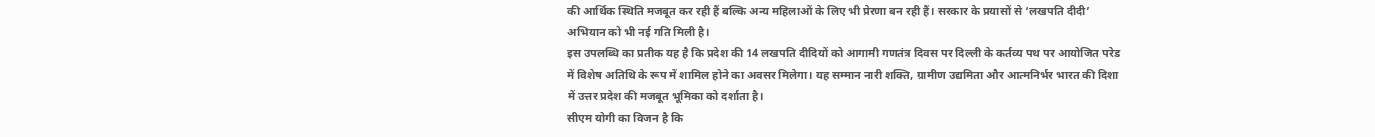की आर्थिक स्थिति मजबूत कर रही हैं बल्कि अन्य महिलाओं के लिए भी प्रेरणा बन रही हैं। सरकार के प्रयासों से ‘लखपति दीदी’ अभियान को भी नई गति मिली है।
इस उपलब्धि का प्रतीक यह है कि प्रदेश की 14 लखपति दीदियों को आगामी गणतंत्र दिवस पर दिल्ली के कर्तव्य पथ पर आयोजित परेड में विशेष अतिथि के रूप में शामिल होने का अवसर मिलेगा। यह सम्मान नारी शक्ति, ग्रामीण उद्यमिता और आत्मनिर्भर भारत की दिशा में उत्तर प्रदेश की मजबूत भूमिका को दर्शाता है।
सीएम योगी का विजन है कि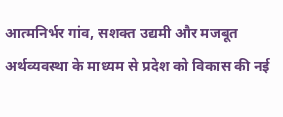आत्मनिर्भर गांव, सशक्त उद्यमी और मजबूत अर्थव्यवस्था के माध्यम से प्रदेश को विकास की नई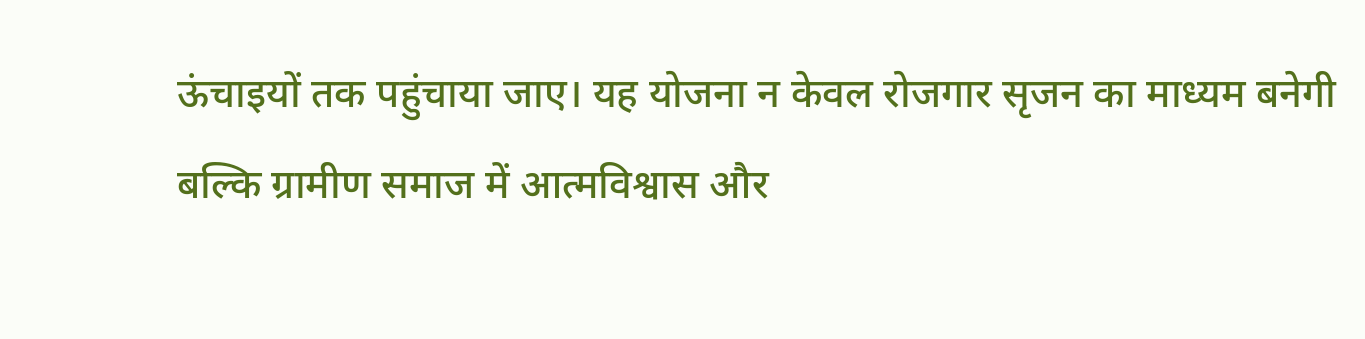ऊंचाइयों तक पहुंचाया जाए। यह योजना न केवल रोजगार सृजन का माध्यम बनेगी बल्कि ग्रामीण समाज में आत्मविश्वास और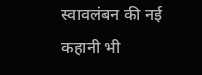स्वावलंबन की नई कहानी भी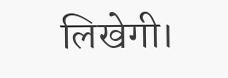लिखेगी।